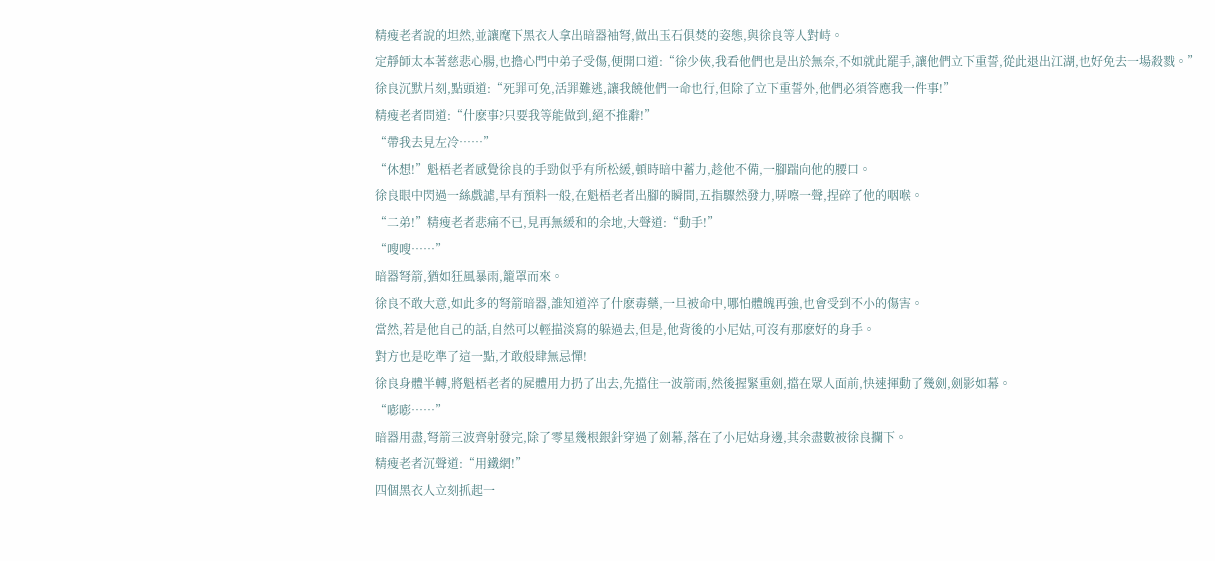精瘦老者說的坦然,並讓麾下黑衣人拿出暗器袖弩,做出玉石俱焚的姿態,與徐良等人對峙。
定靜師太本著慈悲心腸,也擔心門中弟子受傷,便開口道:“徐少俠,我看他們也是出於無奈,不如就此罷手,讓他們立下重誓,從此退出江湖,也好免去一場殺戮。”
徐良沉默片刻,點頭道:“死罪可免,活罪難逃,讓我饒他們一命也行,但除了立下重誓外,他們必須答應我一件事!”
精瘦老者問道:“什麽事?只要我等能做到,絕不推辭!”
“帶我去見左冷……”
“休想!”魁梧老者感覺徐良的手勁似乎有所松緩,頓時暗中蓄力,趁他不備,一腳踹向他的腰口。
徐良眼中閃過一絲戲謔,早有預料一般,在魁梧老者出腳的瞬間,五指驟然發力,哢嚓一聲,捏碎了他的咽喉。
“二弟!”精瘦老者悲痛不已,見再無緩和的余地,大聲道:“動手!”
“嗖嗖……”
暗器弩箭,猶如狂風暴雨,籠罩而來。
徐良不敢大意,如此多的弩箭暗器,誰知道淬了什麽毒藥,一旦被命中,哪怕體魄再強,也會受到不小的傷害。
當然,若是他自己的話,自然可以輕描淡寫的躲過去,但是,他背後的小尼姑,可沒有那麽好的身手。
對方也是吃準了這一點,才敢般肆無忌憚!
徐良身體半轉,將魁梧老者的屍體用力扔了出去,先擋住一波箭雨,然後握緊重劍,擋在眾人面前,快速揮動了幾劍,劍影如幕。
“嘭嘭……”
暗器用盡,弩箭三波齊射發完,除了零星幾根銀針穿過了劍幕,落在了小尼姑身邊,其余盡數被徐良攔下。
精瘦老者沉聲道:“用鐵網!”
四個黑衣人立刻抓起一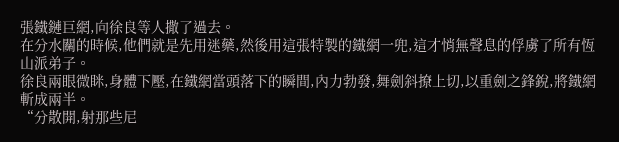張鐵鏈巨網,向徐良等人撒了過去。
在分水關的時候,他們就是先用迷藥,然後用這張特製的鐵網一兜,這才悄無聲息的俘虜了所有恆山派弟子。
徐良兩眼微眯,身體下壓,在鐵網當頭落下的瞬間,內力勃發,舞劍斜撩上切,以重劍之鋒銳,將鐵網斬成兩半。
“分散開,射那些尼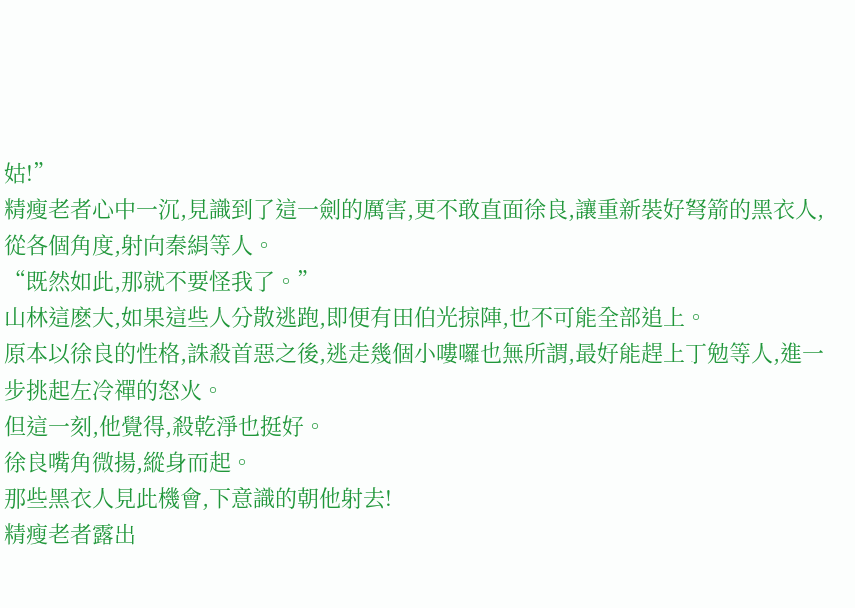姑!”
精瘦老者心中一沉,見識到了這一劍的厲害,更不敢直面徐良,讓重新裝好弩箭的黑衣人,從各個角度,射向秦絹等人。
“既然如此,那就不要怪我了。”
山林這麽大,如果這些人分散逃跑,即便有田伯光掠陣,也不可能全部追上。
原本以徐良的性格,誅殺首惡之後,逃走幾個小嘍囉也無所謂,最好能趕上丁勉等人,進一步挑起左冷禪的怒火。
但這一刻,他覺得,殺乾淨也挺好。
徐良嘴角微揚,縱身而起。
那些黑衣人見此機會,下意識的朝他射去!
精瘦老者露出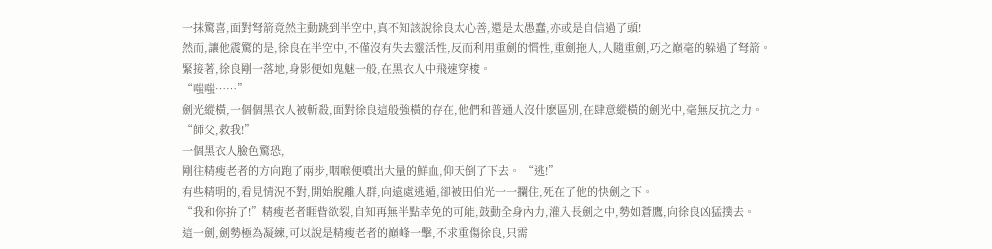一抹驚喜,面對弩箭竟然主動跳到半空中,真不知該說徐良太心善,還是太愚蠢,亦或是自信過了頭!
然而,讓他震驚的是,徐良在半空中,不僅沒有失去靈活性,反而利用重劍的慣性,重劍拖人,人隨重劍,巧之巔毫的躲過了弩箭。
緊接著,徐良剛一落地,身影便如鬼魅一般,在黑衣人中飛速穿梭。
“嗤嗤……”
劍光縱橫,一個個黑衣人被斬殺,面對徐良這般強橫的存在,他們和普通人沒什麽區別,在肆意縱橫的劍光中,毫無反抗之力。
“師父,救我!”
一個黑衣人臉色驚恐,
剛往精瘦老者的方向跑了兩步,咽喉便噴出大量的鮮血,仰天倒了下去。 “逃!”
有些精明的,看見情況不對,開始脫離人群,向遠處逃遁,卻被田伯光一一攔住,死在了他的快劍之下。
“我和你拚了!”精瘦老者睚眥欲裂,自知再無半點幸免的可能,鼓動全身內力,灌入長劍之中,勢如蒼鷹,向徐良凶猛撲去。
這一劍,劍勢極為凝練,可以說是精瘦老者的巔峰一擊,不求重傷徐良,只需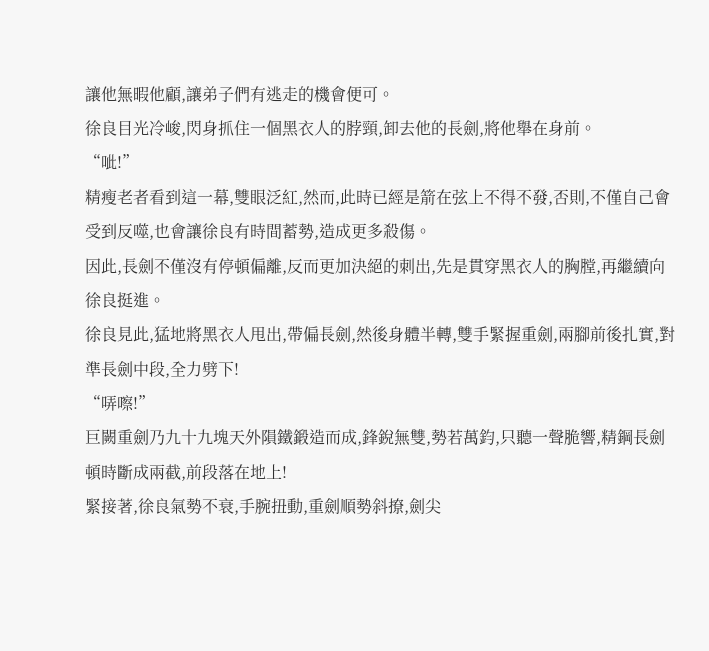讓他無暇他顧,讓弟子們有逃走的機會便可。
徐良目光冷峻,閃身抓住一個黑衣人的脖頸,卸去他的長劍,將他舉在身前。
“呲!”
精瘦老者看到這一幕,雙眼泛紅,然而,此時已經是箭在弦上不得不發,否則,不僅自己會受到反噬,也會讓徐良有時間蓄勢,造成更多殺傷。
因此,長劍不僅沒有停頓偏離,反而更加決絕的刺出,先是貫穿黑衣人的胸膛,再繼續向徐良挺進。
徐良見此,猛地將黑衣人甩出,帶偏長劍,然後身體半轉,雙手緊握重劍,兩腳前後扎實,對準長劍中段,全力劈下!
“哢嚓!”
巨闕重劍乃九十九塊天外隕鐵鍛造而成,鋒銳無雙,勢若萬鈞,只聽一聲脆響,精鋼長劍頓時斷成兩截,前段落在地上!
緊接著,徐良氣勢不衰,手腕扭動,重劍順勢斜撩,劍尖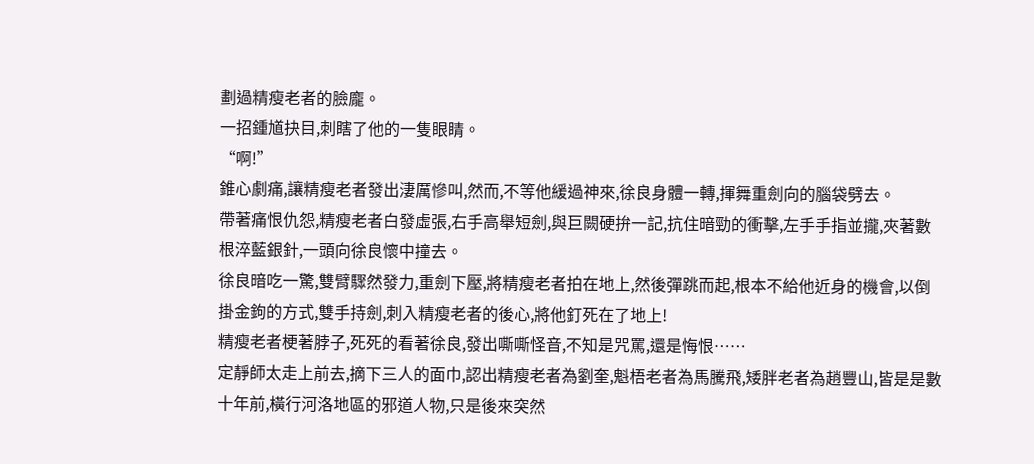劃過精瘦老者的臉龐。
一招鍾馗抉目,刺瞎了他的一隻眼睛。
“啊!”
錐心劇痛,讓精瘦老者發出淒厲慘叫,然而,不等他緩過神來,徐良身體一轉,揮舞重劍向的腦袋劈去。
帶著痛恨仇怨,精瘦老者白發虛張,右手高舉短劍,與巨闕硬拚一記,抗住暗勁的衝擊,左手手指並攏,夾著數根淬藍銀針,一頭向徐良懷中撞去。
徐良暗吃一驚,雙臂驟然發力,重劍下壓,將精瘦老者拍在地上,然後彈跳而起,根本不給他近身的機會,以倒掛金鉤的方式,雙手持劍,刺入精瘦老者的後心,將他釘死在了地上!
精瘦老者梗著脖子,死死的看著徐良,發出嘶嘶怪音,不知是咒罵,還是悔恨……
定靜師太走上前去,摘下三人的面巾,認出精瘦老者為劉奎,魁梧老者為馬騰飛,矮胖老者為趙豐山,皆是是數十年前,橫行河洛地區的邪道人物,只是後來突然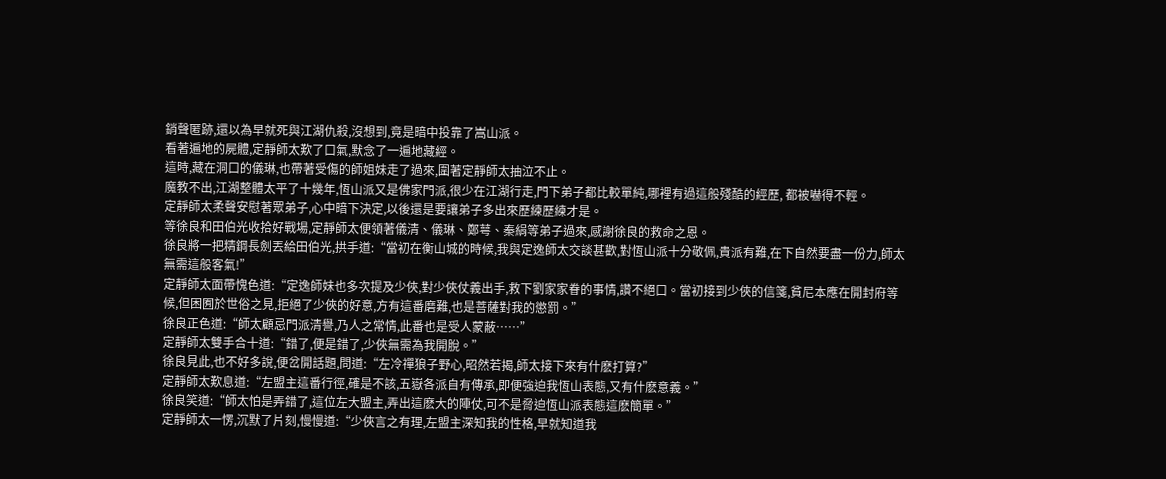銷聲匿跡,還以為早就死與江湖仇殺,沒想到,竟是暗中投靠了嵩山派。
看著遍地的屍體,定靜師太歎了口氣,默念了一遍地藏經。
這時,藏在洞口的儀琳,也帶著受傷的師姐妹走了過來,圍著定靜師太抽泣不止。
魔教不出,江湖整體太平了十幾年,恆山派又是佛家門派,很少在江湖行走,門下弟子都比較單純,哪裡有過這般殘酷的經歷, 都被嚇得不輕。
定靜師太柔聲安慰著眾弟子,心中暗下決定,以後還是要讓弟子多出來歷練歷練才是。
等徐良和田伯光收拾好戰場,定靜師太便領著儀清、儀琳、鄭萼、秦絹等弟子過來,感謝徐良的救命之恩。
徐良將一把精鋼長劍丟給田伯光,拱手道:“當初在衡山城的時候,我與定逸師太交談甚歡,對恆山派十分敬佩,貴派有難,在下自然要盡一份力,師太無需這般客氣!”
定靜師太面帶愧色道:“定逸師妹也多次提及少俠,對少俠仗義出手,救下劉家家眷的事情,讚不絕口。當初接到少俠的信箋,貧尼本應在開封府等候,但困囿於世俗之見,拒絕了少俠的好意,方有這番磨難,也是菩薩對我的懲罰。”
徐良正色道:“師太顧忌門派清譽,乃人之常情,此番也是受人蒙蔽……”
定靜師太雙手合十道:“錯了,便是錯了,少俠無需為我開脫。”
徐良見此,也不好多說,便岔開話題,問道:“左冷禪狼子野心,昭然若揭,師太接下來有什麽打算?”
定靜師太歎息道:“左盟主這番行徑,確是不該,五嶽各派自有傳承,即便強迫我恆山表態,又有什麽意義。”
徐良笑道:“師太怕是弄錯了,這位左大盟主,弄出這麽大的陣仗,可不是脅迫恆山派表態這麽簡單。”
定靜師太一愣,沉默了片刻,慢慢道:“少俠言之有理,左盟主深知我的性格,早就知道我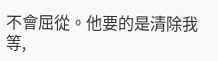不會屈從。他要的是清除我等,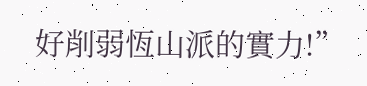好削弱恆山派的實力!”